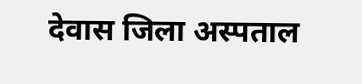देवास जिला अस्पताल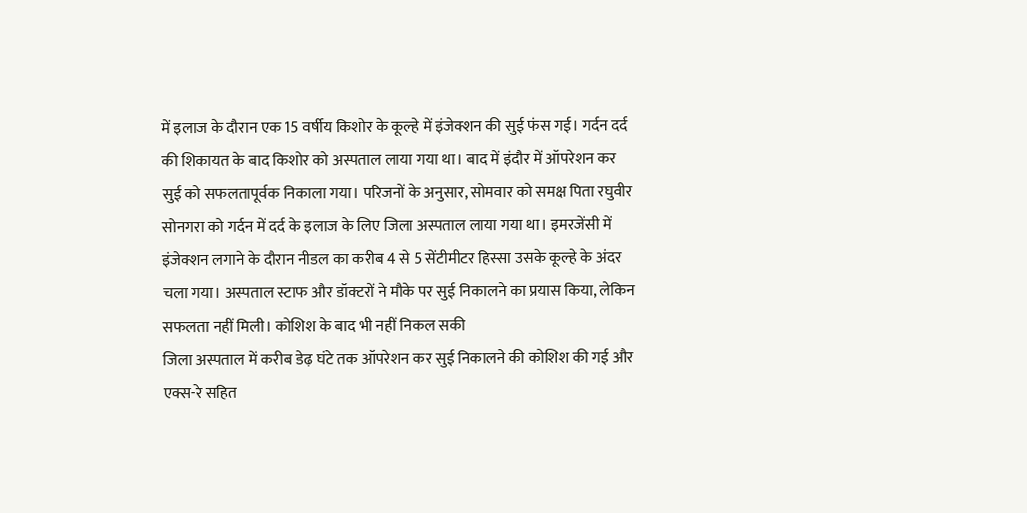में इलाज के दौरान एक 15 वर्षीय किशोर के कूल्हे में इंजेक्शन की सुई फंस गई। गर्दन दर्द की शिकायत के बाद किशोर को अस्पताल लाया गया था। बाद में इंदौर में ऑपरेशन कर सुई को सफलतापूर्वक निकाला गया। परिजनों के अनुसार, सोमवार को समक्ष पिता रघुवीर सोनगरा को गर्दन में दर्द के इलाज के लिए जिला अस्पताल लाया गया था। इमरजेंसी में इंजेक्शन लगाने के दौरान नीडल का करीब 4 से 5 सेंटीमीटर हिस्सा उसके कूल्हे के अंदर चला गया। अस्पताल स्टाफ और डॉक्टरों ने मौके पर सुई निकालने का प्रयास किया, लेकिन सफलता नहीं मिली। कोशिश के बाद भी नहीं निकल सकी
जिला अस्पताल में करीब डेढ़ घंटे तक ऑपरेशन कर सुई निकालने की कोशिश की गई और एक्स-रे सहित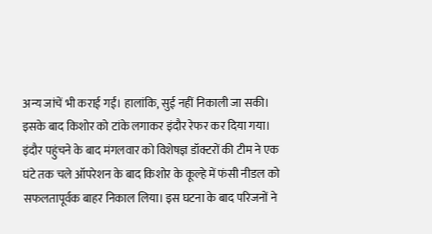अन्य जांचें भी कराई गईं। हालांकि, सुई नहीं निकाली जा सकी। इसके बाद किशोर को टांके लगाकर इंदौर रेफर कर दिया गया। इंदौर पहुंचने के बाद मंगलवार को विशेषज्ञ डॉक्टरों की टीम ने एक घंटे तक चले ऑपरेशन के बाद किशोर के कूल्हे में फंसी नीडल को सफलतापूर्वक बाहर निकाल लिया। इस घटना के बाद परिजनों ने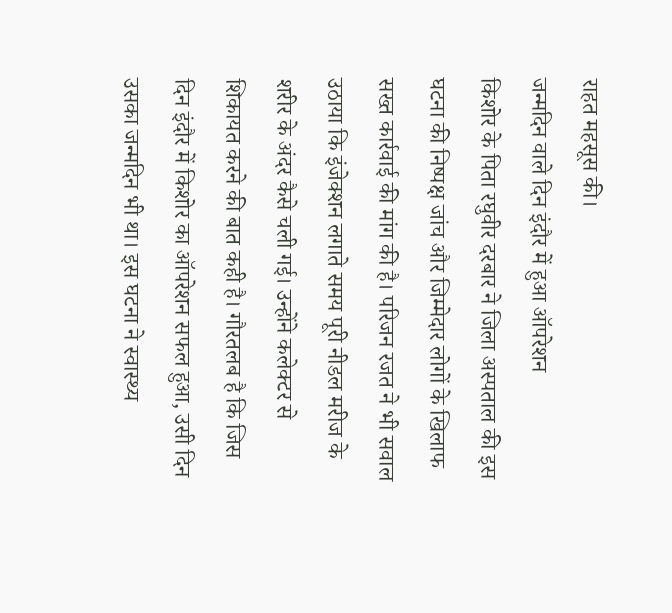राहत महसूस की।
जन्मदिन वाले दिन इंदौर में हुआ ऑपरेशन
किशोर के पिता रघुवीर दरबार ने जिला अस्पताल की इस घटना की निष्पक्ष जांच और जिम्मेदार लोगों के खिलाफ सख्त कार्रवाई की मांग की है। परिजन रजत ने भी सवाल उठाया कि इंजेक्शन लगाते समय पूरी नीडल मरीज के शरीर के अंदर कैसे चली गई। उन्होंने कलेक्टर से शिकायत करने की बात कही है। गौरतलब है कि जिस दिन इंदौर में किशोर का ऑपरेशन सफल हुआ, उसी दिन उसका जन्मदिन भी था। इस घटना ने स्वास्थ्य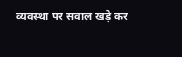व्यवस्था पर सवाल खड़े कर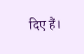दिए हैं।